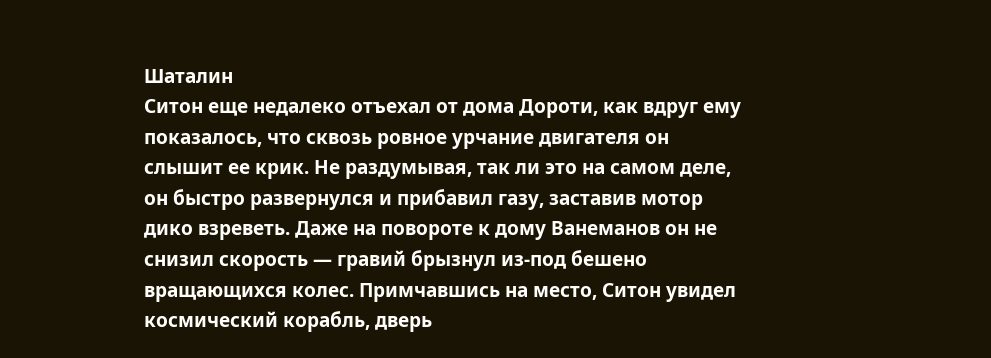Шаталин
Ситон еще недалеко отъехал от дома Дороти, как вдруг ему показалось, что сквозь ровное урчание двигателя он слышит ее крик. Не раздумывая, так ли это на самом деле, он быстро развернулся и прибавил газу, заставив мотор дико взреветь. Даже на повороте к дому Ванеманов он не снизил скорость — гравий брызнул из-под бешено вращающихся колес. Примчавшись на место, Ситон увидел космический корабль, дверь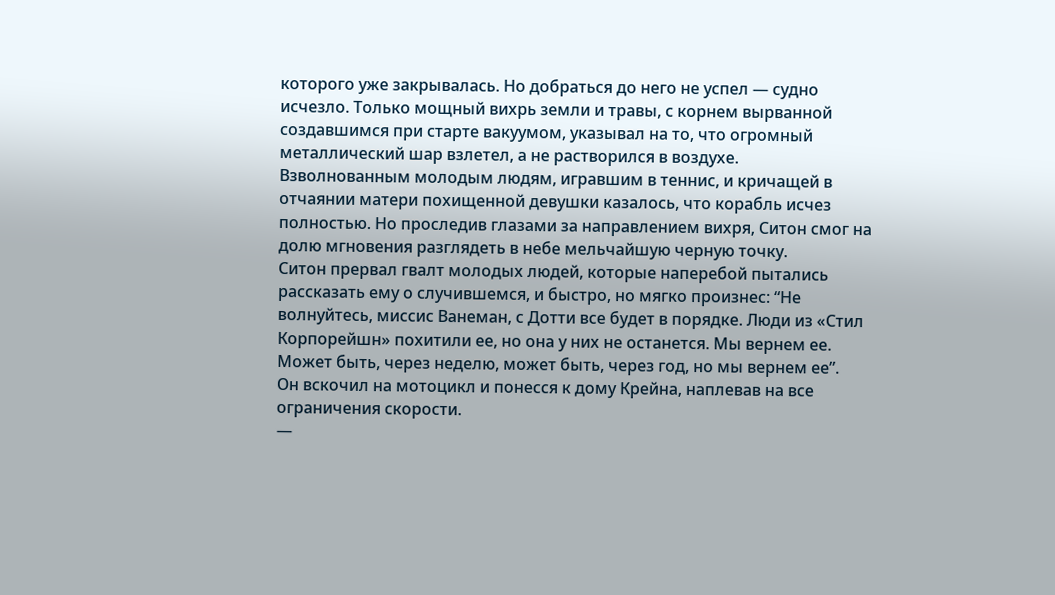которого уже закрывалась. Но добраться до него не успел — судно исчезло. Только мощный вихрь земли и травы, с корнем вырванной создавшимся при старте вакуумом, указывал на то, что огромный металлический шар взлетел, а не растворился в воздухе. Взволнованным молодым людям, игравшим в теннис, и кричащей в отчаянии матери похищенной девушки казалось, что корабль исчез полностью. Но проследив глазами за направлением вихря, Ситон смог на долю мгновения разглядеть в небе мельчайшую черную точку.
Ситон прервал гвалт молодых людей, которые наперебой пытались рассказать ему о случившемся, и быстро, но мягко произнес: “Не волнуйтесь, миссис Ванеман, с Дотти все будет в порядке. Люди из «Стил Корпорейшн» похитили ее, но она у них не останется. Мы вернем ее. Может быть, через неделю, может быть, через год, но мы вернем ее”.
Он вскочил на мотоцикл и понесся к дому Крейна, наплевав на все ограничения скорости.
—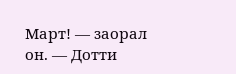Март! — заорал он. — Дотти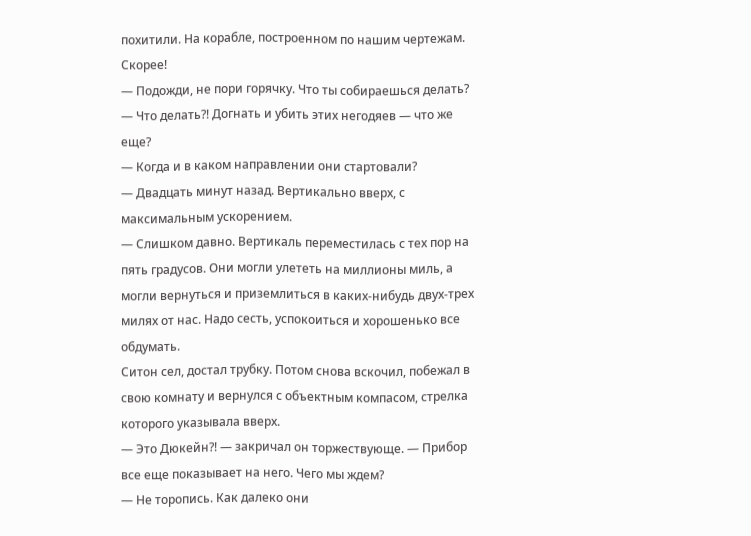похитили. На корабле, построенном по нашим чертежам. Скорее!
— Подожди, не пори горячку. Что ты собираешься делать?
— Что делать?! Догнать и убить этих негодяев — что же еще?
— Когда и в каком направлении они стартовали?
— Двадцать минут назад. Вертикально вверх, с максимальным ускорением.
— Слишком давно. Вертикаль переместилась с тех пор на пять градусов. Они могли улететь на миллионы миль, а могли вернуться и приземлиться в каких-нибудь двух-трех милях от нас. Надо сесть, успокоиться и хорошенько все обдумать.
Ситон сел, достал трубку. Потом снова вскочил, побежал в свою комнату и вернулся с объектным компасом, стрелка которого указывала вверх.
— Это Дюкейн?! — закричал он торжествующе. — Прибор все еще показывает на него. Чего мы ждем?
— Не торопись. Как далеко они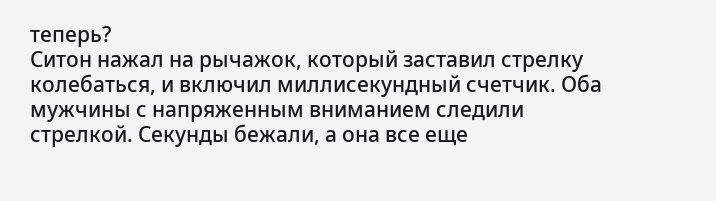теперь?
Ситон нажал на рычажок, который заставил стрелку колебаться, и включил миллисекундный счетчик. Оба мужчины с напряженным вниманием следили стрелкой. Секунды бежали, а она все еще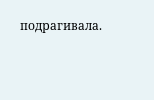подрагивала.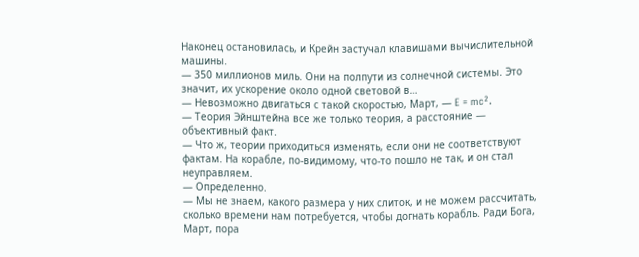Наконец остановилась, и Крейн застучал клавишами вычислительной машины.
— 350 миллионов миль. Они на полпути из солнечной системы. Это значит, их ускорение около одной световой в…
— Невозможно двигаться с такой скоростью, Март, — E = mc².
— Теория Эйнштейна все же только теория, а расстояние — объективный факт.
— Что ж, теории приходиться изменять, если они не соответствуют фактам. На корабле, по-видимому, что-то пошло не так, и он стал неуправляем.
— Определенно.
— Мы не знаем, какого размера у них слиток, и не можем рассчитать, сколько времени нам потребуется, чтобы догнать корабль. Ради Бога, Март, пора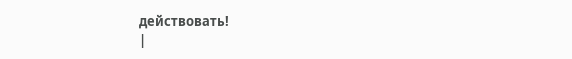действовать!
|